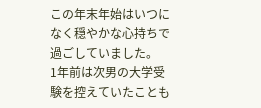この年末年始はいつになく穏やかな心持ちで過ごしていました。
1年前は次男の大学受験を控えていたことも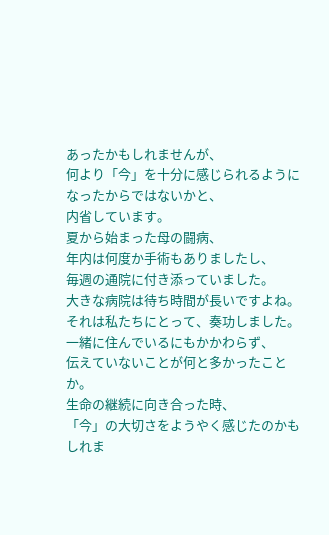あったかもしれませんが、
何より「今」を十分に感じられるようになったからではないかと、
内省しています。
夏から始まった母の闘病、
年内は何度か手術もありましたし、
毎週の通院に付き添っていました。
大きな病院は待ち時間が長いですよね。
それは私たちにとって、奏功しました。
一緒に住んでいるにもかかわらず、
伝えていないことが何と多かったことか。
生命の継続に向き合った時、
「今」の大切さをようやく感じたのかもしれま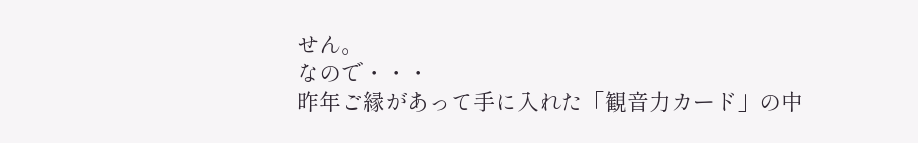せん。
なので・・・
昨年ご縁があって手に入れた「観音力カード」の中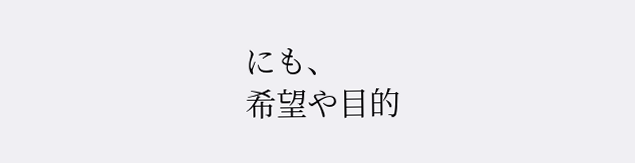にも、
希望や目的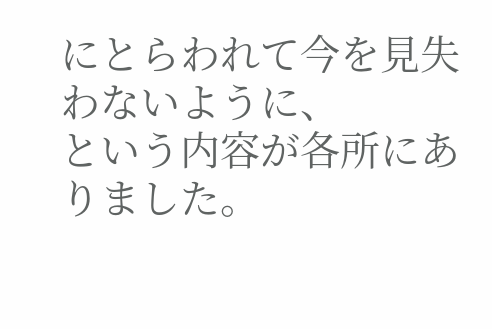にとらわれて今を見失わないように、
という内容が各所にありました。